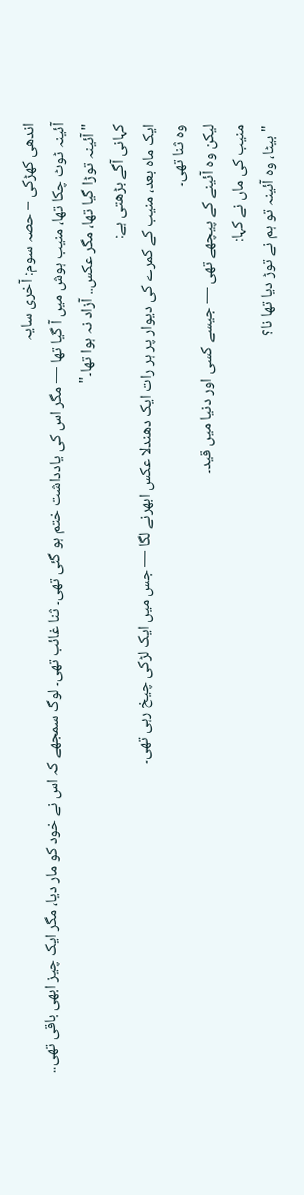اندھی کھڑکی – حصہ سوم: آخری سایہ
آئینہ ٹوٹ چکا تھا، منیب ہوش میں آ گیا تھا — مگر اس کی یادداشت ختم ہو گئی تھی۔ ثنا غائب تھی۔ لوگ سمجھے کہ اس نے خود کو مار دیا، مگر ایک چیز ابھی باقی تھی..
"آئینہ توڑا گیا تھا، مگر عکس.. آزاد نہ ہوا تھا۔"
کہانی آگے بڑھتی ہے:
ایک ماہ بعد، منیب کے کمرے کی دیوار پر ہر رات ایک دھندلا عکس ابھرنے لگا — جس میں ایک لڑکی چیخ رہی تھی۔
وہ ثنا تھی۔
لیکن وہ آئینے کے پیچھے تھی — جیسے کسی اور دنیا میں قید۔
منیب کی ماں نے کہا:
"بیٹا، وہ آئینہ تو ہم نے توڑ دیا تھا نا؟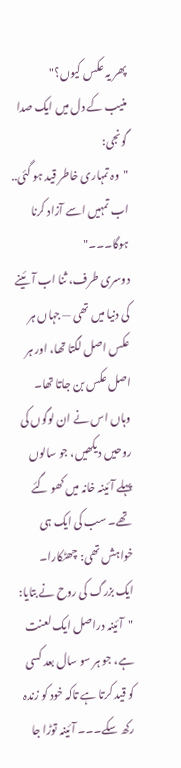پھر یہ عکس کیوں؟"
منیب کے دل میں ایک صدا گونجی:
"وہ تمہاری خاطر قید ہو گئی.. اب تمہیں اسے آزاد کرنا ہوگا۔۔۔"
دوسری طرف، ثنا اب آئینے کی دنیا میں تھی — جہاں ہر عکس اصل لگتا تھا، اور ہر اصل عکس بن جاتا تھا۔
وہاں اس نے ان لوگوں کی روحیں دیکھیں، جو سالوں پہلے آئینہ خانہ میں کھو گئے تھے۔ سب کی ایک ہی خواہش تھی: چھٹکارا۔
ایک بزرگ کی روح نے بتایا:
"آئینہ دراصل ایک لعنت ہے، جو ہر سو سال بعد کسی کو قید کرتا ہے تاکہ خود کو زندہ رکھ سکے۔۔۔ آئینہ توڑا جا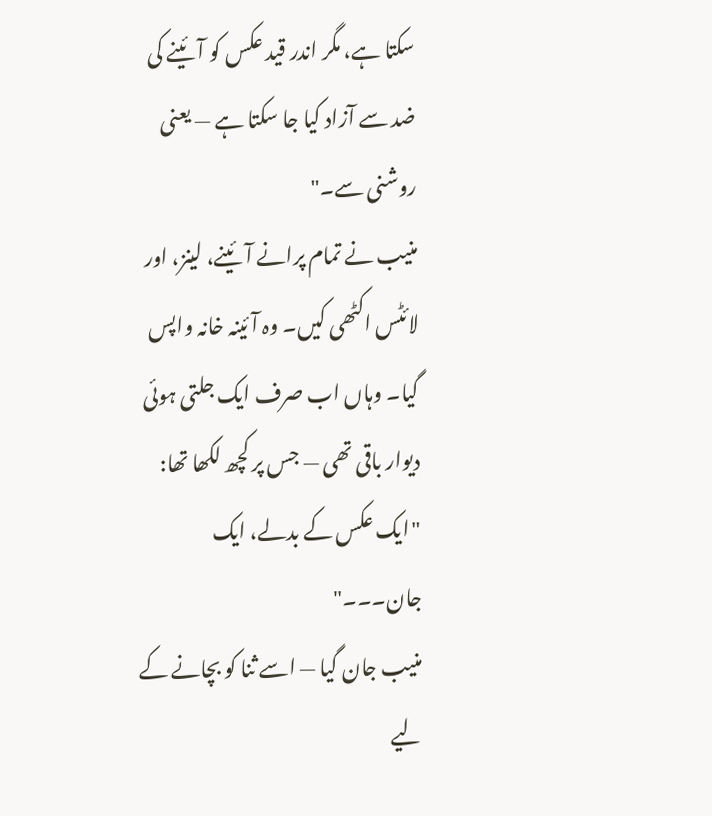سکتا ہے، مگر اندر قید عکس کو آئینے کی ضد سے آزاد کیا جا سکتا ہے — یعنی روشنی سے۔"
منیب نے تمام پرانے آئینے، لینز، اور لائٹس اکٹھی کیں۔ وہ آئینہ خانہ واپس گیا۔ وہاں اب صرف ایک جلتی ہوئی دیوار باقی تھی — جس پر کچھ لکھا تھا:
"ایک عکس کے بدلے، ایک جان۔۔۔"
منیب جان گیا — اسے ثنا کو بچانے کے لیے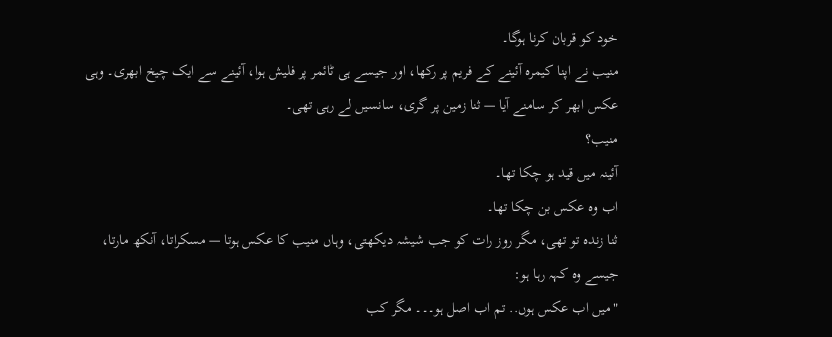خود کو قربان کرنا ہوگا۔
منیب نے اپنا کیمرہ آئینے کے فریم پر رکھا، اور جیسے ہی ٹائمر پر فلیش ہوا، آئینے سے ایک چیخ ابھری۔ وہی عکس ابھر کر سامنے آیا — ثنا زمین پر گری، سانسیں لے رہی تھی۔
منیب؟
آئینہ میں قید ہو چکا تھا۔
اب وہ عکس بن چکا تھا۔
ثنا زندہ تو تھی، مگر روز رات کو جب شیشہ دیکھتی، وہاں منیب کا عکس ہوتا — مسکراتا، آنکھ مارتا، جیسے وہ کہہ رہا ہو:
"میں اب عکس ہوں.. تم اب اصل ہو۔۔۔ مگر کب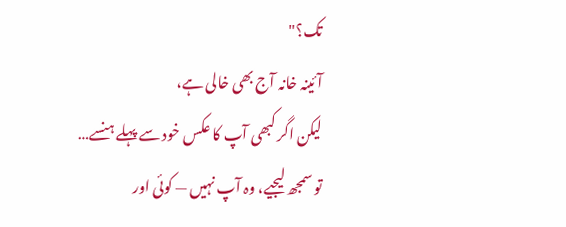تک؟"
آئینہ خانہ آج بھی خالی ہے،
لیکن اگر کبھی آپ کا عکس خود سے پہلے ہنسے…
تو سمجھ لیجیے، وہ آپ نہیں — کوئی اور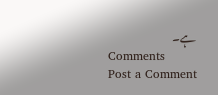ہے۔
Comments
Post a Comment